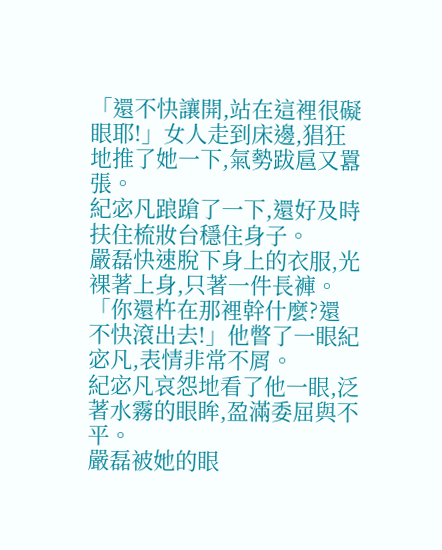「還不快讓開,站在這裡很礙眼耶!」女人走到床邊,猖狂地推了她一下,氣勢跋扈又囂張。
紀宓凡踉蹌了一下,還好及時扶住梳妝台穩住身子。
嚴磊快速脫下身上的衣服,光裸著上身,只著一件長褲。
「你還杵在那裡幹什麼?還不快滾出去!」他瞥了一眼紀宓凡,表情非常不屑。
紀宓凡哀怨地看了他一眼,泛著水霧的眼眸,盈滿委屈與不平。
嚴磊被她的眼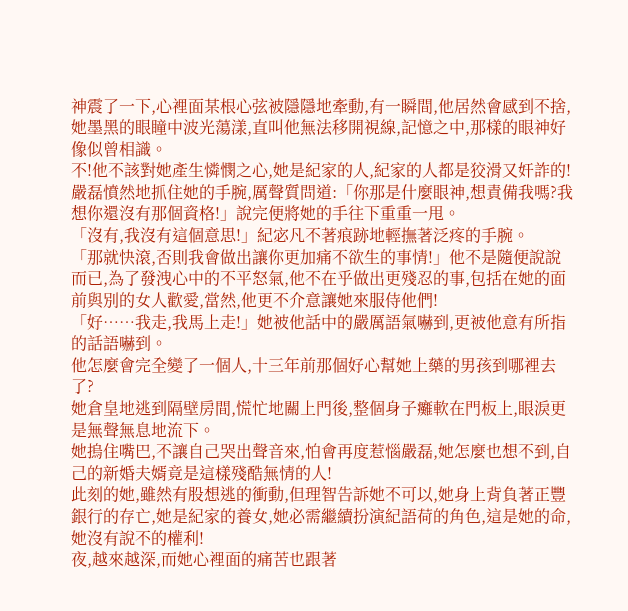神震了一下,心裡面某根心弦被隱隱地牽動,有一瞬間,他居然會感到不捨,她墨黑的眼瞳中波光蕩漾,直叫他無法移開視線,記憶之中,那樣的眼神好像似曾相識。
不!他不該對她產生憐憫之心,她是紀家的人,紀家的人都是狡滑又奸詐的!
嚴磊憤然地抓住她的手腕,厲聲質問道:「你那是什麼眼神,想責備我嗎?我想你還沒有那個資格!」說完便將她的手往下重重一甩。
「沒有,我沒有這個意思!」紀宓凡不著痕跡地輕撫著泛疼的手腕。
「那就快滾,否則我會做出讓你更加痛不欲生的事情!」他不是隨便說說而已,為了發洩心中的不平怒氣,他不在乎做出更殘忍的事,包括在她的面前與別的女人歡愛,當然,他更不介意讓她來服侍他們!
「好……我走,我馬上走!」她被他話中的嚴厲語氣嚇到,更被他意有所指的話語嚇到。
他怎麼會完全變了一個人,十三年前那個好心幫她上藥的男孩到哪裡去了?
她倉皇地逃到隔壁房間,慌忙地關上門後,整個身子癱軟在門板上,眼淚更是無聲無息地流下。
她摀住嘴巴,不讓自己哭出聲音來,怕會再度惹惱嚴磊,她怎麼也想不到,自己的新婚夫婿竟是這樣殘酷無情的人!
此刻的她,雖然有股想逃的衝動,但理智告訴她不可以,她身上背負著正豐銀行的存亡,她是紀家的養女,她必需繼續扮演紀語荷的角色,這是她的命,她沒有說不的權利!
夜,越來越深,而她心裡面的痛苦也跟著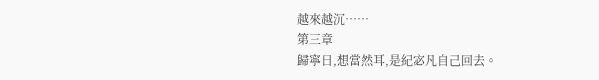越來越沉……
第三章
歸寧日,想當然耳,是紀宓凡自己回去。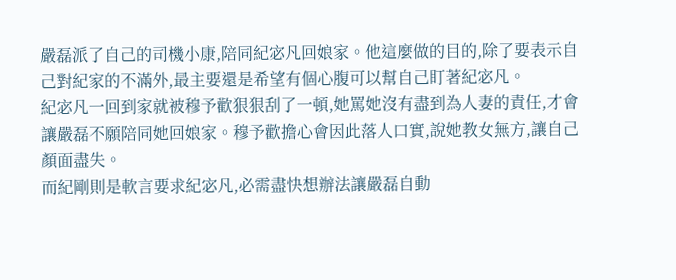嚴磊派了自己的司機小康,陪同紀宓凡回娘家。他這麼做的目的,除了要表示自己對紀家的不滿外,最主要還是希望有個心腹可以幫自己盯著紀宓凡。
紀宓凡一回到家就被穆予歡狠狠刮了一頓,她罵她沒有盡到為人妻的責任,才會讓嚴磊不願陪同她回娘家。穆予歡擔心會因此落人口實,說她教女無方,讓自己顏面盡失。
而紀剛則是軟言要求紀宓凡,必需盡快想辦法讓嚴磊自動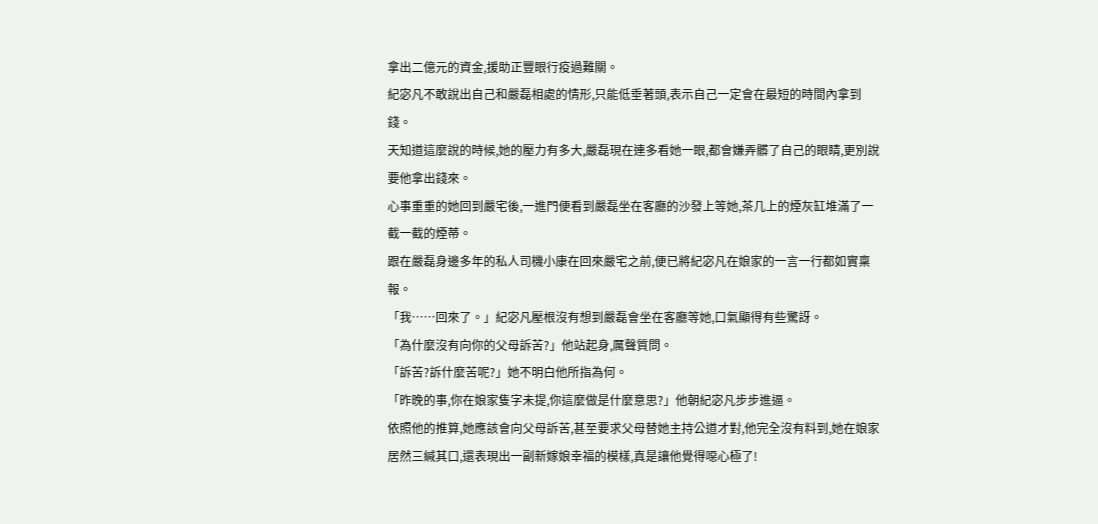拿出二億元的資金,援助正豐眼行疫過難關。
紀宓凡不敢說出自己和嚴磊相處的情形,只能低垂著頭,表示自己一定會在最短的時間內拿到錢。
天知道這麼說的時候,她的壓力有多大,嚴磊現在連多看她一眼,都會嫌弄髒了自己的眼睛,更別說要他拿出錢來。
心事重重的她回到嚴宅後,一進門便看到嚴磊坐在客廳的沙發上等她,茶几上的煙灰缸堆滿了一截一截的煙蒂。
跟在嚴磊身邊多年的私人司機小康在回來嚴宅之前,便已將紀宓凡在娘家的一言一行都如實稟報。
「我……回來了。」紀宓凡壓根沒有想到嚴磊會坐在客廳等她,口氣顯得有些驚訝。
「為什麼沒有向你的父母訴苦?」他站起身,厲聲質問。
「訴苦?訴什麼苦呢?」她不明白他所指為何。
「昨晚的事,你在娘家隻字未提,你這麼做是什麼意思?」他朝紀宓凡步步進逼。
依照他的推算,她應該會向父母訴苦,甚至要求父母替她主持公道才對,他完全沒有料到,她在娘家居然三緘其口,還表現出一副新嫁娘幸福的模樣,真是讓他覺得噁心極了!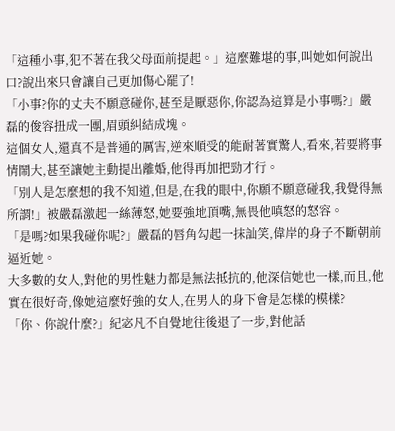「這種小事,犯不著在我父母面前提起。」這麼難堪的事,叫她如何說出口?說出來只會讓自己更加傷心罷了!
「小事?你的丈夫不願意碰你,甚至是厭惡你,你認為這算是小事嗎?」嚴磊的俊容扭成一團,眉頭糾結成塊。
這個女人,還真不是普通的厲害,逆來順受的能耐著實驚人,看來,若要將事情鬧大,甚至讓她主動提出離婚,他得再加把勁才行。
「別人是怎麼想的我不知道,但是,在我的眼中,你願不願意碰我,我覺得無所謂!」被嚴磊激起一絲薄怒,她要強地頂嘴,無畏他嗔怒的怒容。
「是嗎?如果我碰你呢?」嚴磊的唇角勾起一抹訕笑,偉岸的身子不斷朝前逼近她。
大多數的女人,對他的男性魅力都是無法抵抗的,他深信她也一樣,而且,他實在很好奇,像她這麼好強的女人,在男人的身下會是怎樣的模樣?
「你、你說什麼?」紀宓凡不自覺地往後退了一步,對他話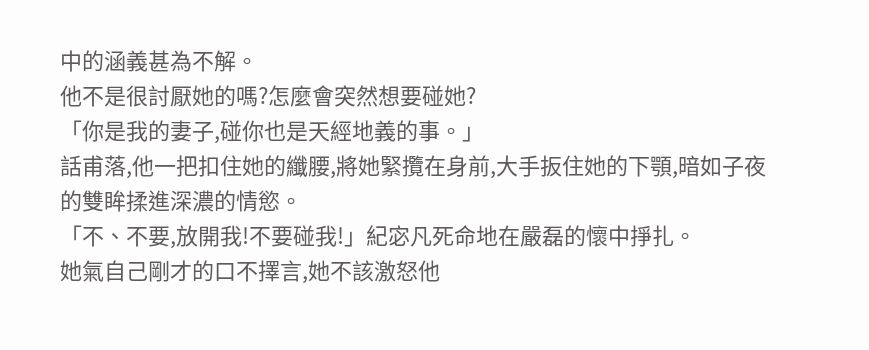中的涵義甚為不解。
他不是很討厭她的嗎?怎麼會突然想要碰她?
「你是我的妻子,碰你也是天經地義的事。」
話甫落,他一把扣住她的纖腰,將她緊攬在身前,大手扳住她的下顎,暗如子夜的雙眸揉進深濃的情慾。
「不、不要,放開我!不要碰我!」紀宓凡死命地在嚴磊的懷中掙扎。
她氣自己剛才的口不擇言,她不該激怒他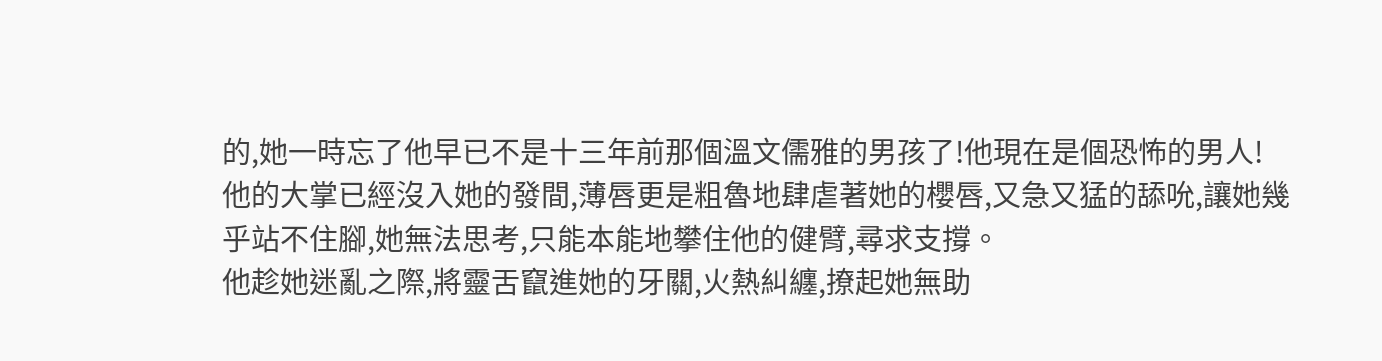的,她一時忘了他早已不是十三年前那個溫文儒雅的男孩了!他現在是個恐怖的男人!
他的大掌已經沒入她的發間,薄唇更是粗魯地肆虐著她的櫻唇,又急又猛的舔吮,讓她幾乎站不住腳,她無法思考,只能本能地攀住他的健臂,尋求支撐。
他趁她迷亂之際,將靈舌竄進她的牙關,火熱糾纏,撩起她無助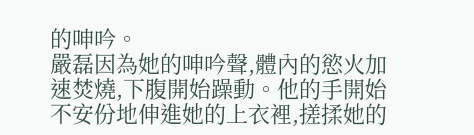的呻吟。
嚴磊因為她的呻吟聲,體內的慾火加速焚燒,下腹開始躁動。他的手開始不安份地伸進她的上衣裡,搓揉她的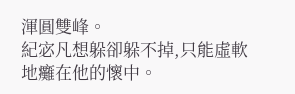渾圓雙峰。
紀宓凡想躲卻躲不掉,只能虛軟地癱在他的懷中。